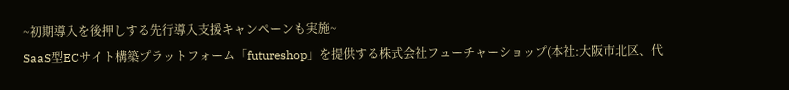~初期導入を後押しする先行導入支援キャンペーンも実施~
SaaS型ECサイト構築プラットフォーム「futureshop」を提供する株式会社フューチャーショップ(本社:大阪市北区、代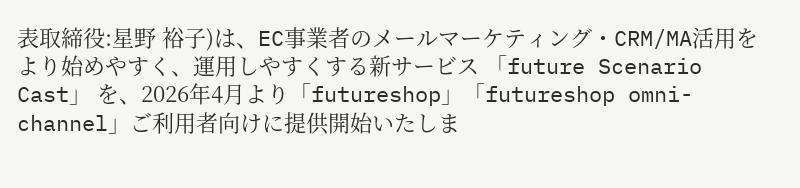表取締役:星野 裕子)は、EC事業者のメールマーケティング・CRM/MA活用をより始めやすく、運用しやすくする新サービス 「future Scenario Cast」 を、2026年4月より「futureshop」「futureshop omni-channel」ご利用者向けに提供開始いたしま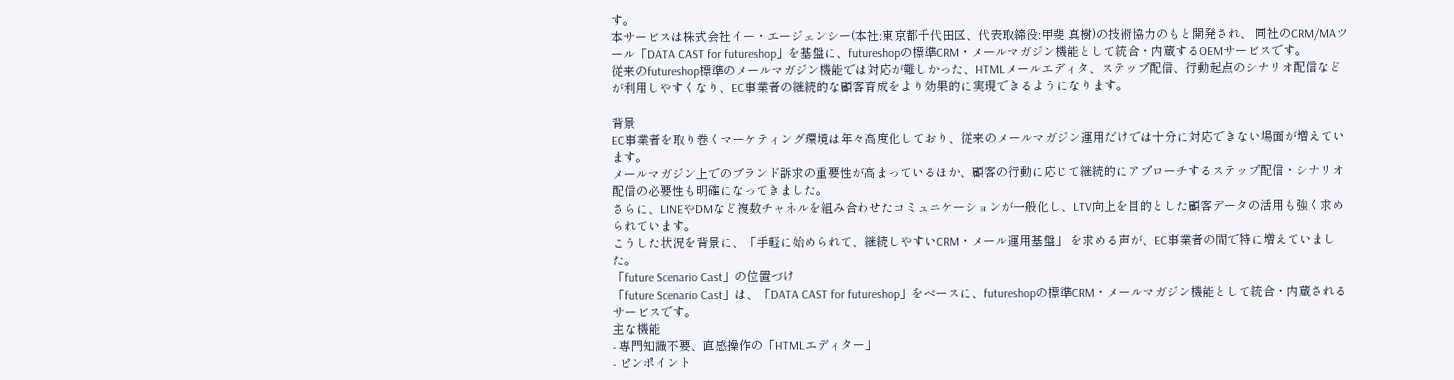す。
本サービスは株式会社イー・エージェンシー(本社:東京都千代田区、代表取締役:甲斐 真樹)の技術協力のもと開発され、 同社のCRM/MAツール「DATA CAST for futureshop」を基盤に、futureshopの標準CRM・メールマガジン機能として統合・内蔵するOEMサービスです。
従来のfutureshop標準のメールマガジン機能では対応が難しかった、HTMLメールエディタ、ステップ配信、行動起点のシナリオ配信などが利用しやすくなり、EC事業者の継続的な顧客育成をより効果的に実現できるようになります。

背景
EC事業者を取り巻くマーケティング環境は年々高度化しており、従来のメールマガジン運用だけでは十分に対応できない場面が増えています。
メールマガジン上でのブランド訴求の重要性が高まっているほか、顧客の行動に応じて継続的にアプローチするステップ配信・シナリオ配信の必要性も明確になってきました。
さらに、LINEやDMなど複数チャネルを組み合わせたコミュニケーションが一般化し、LTV向上を目的とした顧客データの活用も強く求められています。
こうした状況を背景に、「手軽に始められて、継続しやすいCRM・メール運用基盤」 を求める声が、EC事業者の間で特に増えていました。
「future Scenario Cast」の位置づけ
「future Scenario Cast」は、「DATA CAST for futureshop」をベースに、futureshopの標準CRM・メールマガジン機能として統合・内蔵されるサービスです。
主な機能
- 専門知識不要、直感操作の「HTMLエディター」
- ピンポイント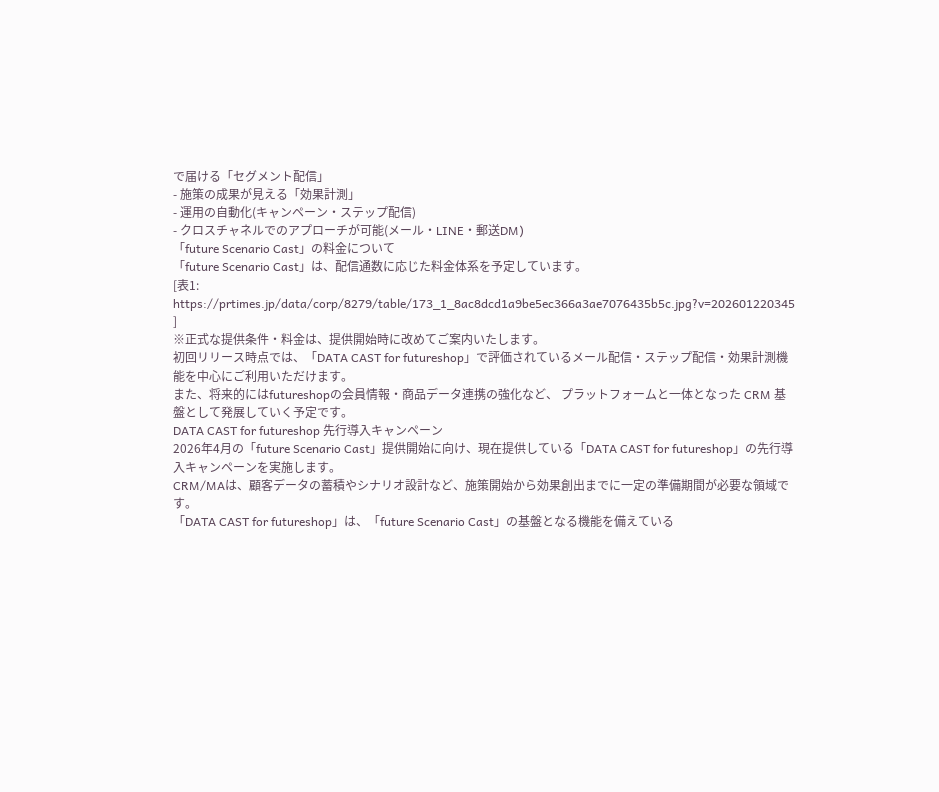で届ける「セグメント配信」
- 施策の成果が見える「効果計測」
- 運用の自動化(キャンペーン・ステップ配信)
- クロスチャネルでのアプローチが可能(メール・LINE・郵送DM)
「future Scenario Cast」の料金について
「future Scenario Cast」は、配信通数に応じた料金体系を予定しています。
[表1: https://prtimes.jp/data/corp/8279/table/173_1_8ac8dcd1a9be5ec366a3ae7076435b5c.jpg?v=202601220345 ]
※正式な提供条件・料金は、提供開始時に改めてご案内いたします。
初回リリース時点では、「DATA CAST for futureshop」で評価されているメール配信・ステップ配信・効果計測機能を中心にご利用いただけます。
また、将来的にはfutureshopの会員情報・商品データ連携の強化など、 プラットフォームと一体となった CRM 基盤として発展していく予定です。
DATA CAST for futureshop 先行導入キャンペーン
2026年4月の「future Scenario Cast」提供開始に向け、現在提供している「DATA CAST for futureshop」の先行導入キャンペーンを実施します。
CRM/MAは、顧客データの蓄積やシナリオ設計など、施策開始から効果創出までに一定の準備期間が必要な領域です。
「DATA CAST for futureshop」は、「future Scenario Cast」の基盤となる機能を備えている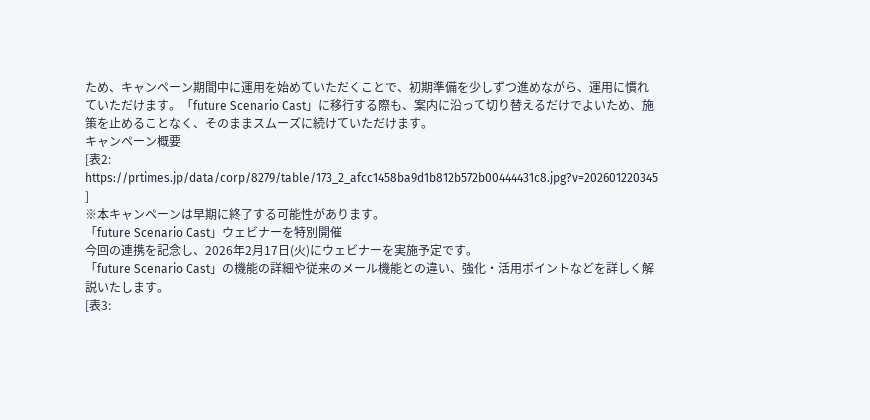ため、キャンペーン期間中に運用を始めていただくことで、初期準備を少しずつ進めながら、運用に慣れていただけます。「future Scenario Cast」に移行する際も、案内に沿って切り替えるだけでよいため、施策を止めることなく、そのままスムーズに続けていただけます。
キャンペーン概要
[表2: https://prtimes.jp/data/corp/8279/table/173_2_afcc1458ba9d1b812b572b00444431c8.jpg?v=202601220345 ]
※本キャンペーンは早期に終了する可能性があります。
「future Scenario Cast」ウェビナーを特別開催
今回の連携を記念し、2026年2月17日(火)にウェビナーを実施予定です。
「future Scenario Cast」の機能の詳細や従来のメール機能との違い、強化・活用ポイントなどを詳しく解説いたします。
[表3: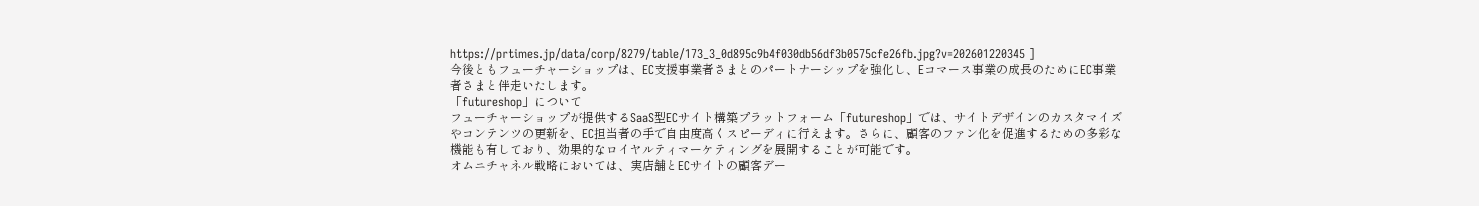https://prtimes.jp/data/corp/8279/table/173_3_0d895c9b4f030db56df3b0575cfe26fb.jpg?v=202601220345 ]
今後ともフューチャーショップは、EC支援事業者さまとのパートナーシップを強化し、Eコマース事業の成長のためにEC事業者さまと伴走いたします。
「futureshop」について
フューチャーショップが提供するSaaS型ECサイト構築プラットフォーム「futureshop」では、サイトデザインのカスタマイズやコンテンツの更新を、EC担当者の手で自由度高くスピーディに行えます。さらに、顧客のファン化を促進するための多彩な機能も有しており、効果的なロイヤルティマーケティングを展開することが可能です。
オムニチャネル戦略においては、実店舗とECサイトの顧客デー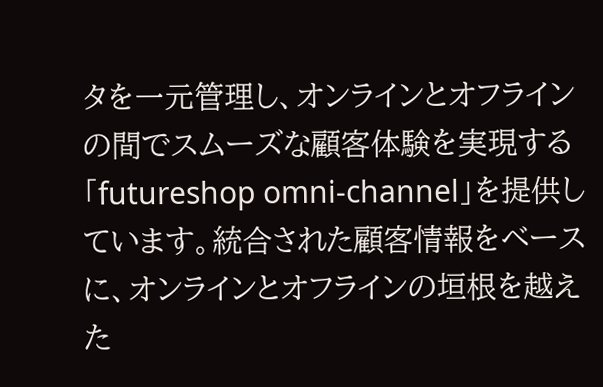タを一元管理し、オンラインとオフラインの間でスムーズな顧客体験を実現する「futureshop omni-channel」を提供しています。統合された顧客情報をベースに、オンラインとオフラインの垣根を越えた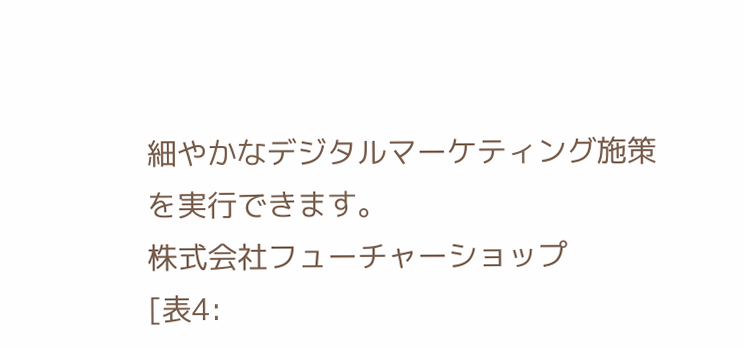細やかなデジタルマーケティング施策を実行できます。
株式会社フューチャーショップ
[表4: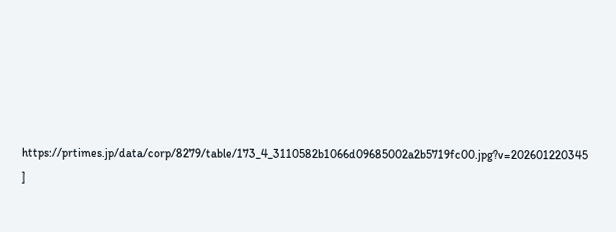https://prtimes.jp/data/corp/8279/table/173_4_3110582b1066d09685002a2b5719fc00.jpg?v=202601220345 ]